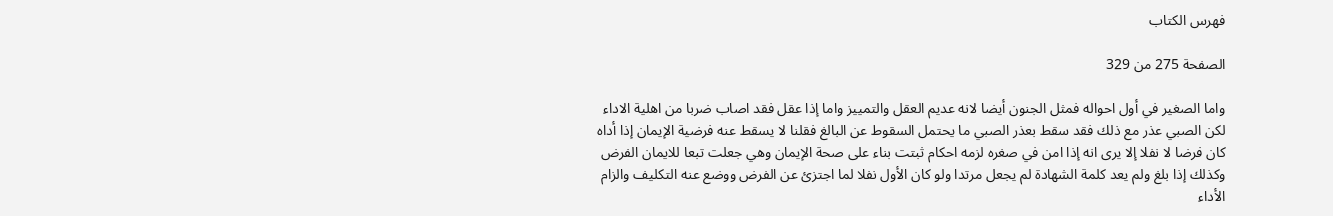فهرس الكتاب

الصفحة 275 من 329

واما الصغير في أول احواله فمثل الجنون أيضا لانه عديم العقل والتمييز واما إذا عقل فقد اصاب ضربا من اهلية الاداء لكن الصبي عذر مع ذلك فقد سقط بعذر الصبي ما يحتمل السقوط عن البالغ فقلنا لا يسقط عنه فرضية الإيمان إذا أداه كان فرضا لا نفلا إلا يرى انه إذا امن في صغره لزمه احكام ثبتت بناء على صحة الإيمان وهي جعلت تبعا للايمان الفرض وكذلك إذا بلغ ولم يعد كلمة الشهادة لم يجعل مرتدا ولو كان الأول نفلا لما اجتزئ عن الفرض ووضع عنه التكليف والزام الأداء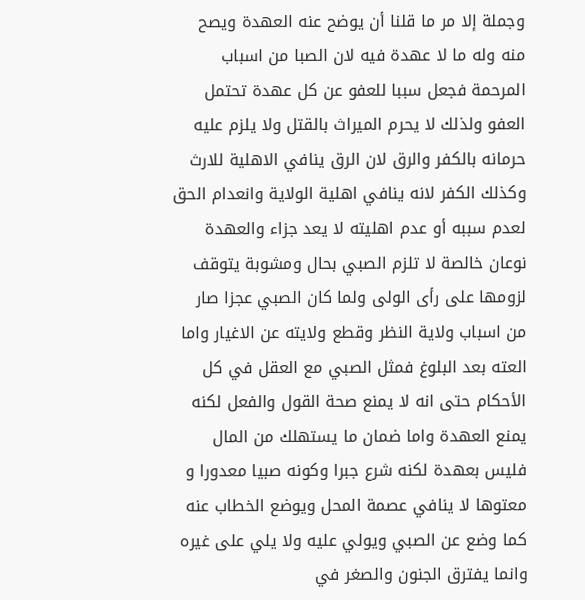وجملة إلا مر ما قلنا أن يوضح عنه العهدة ويصح منه وله ما لا عهدة فيه لان الصبا من اسباب المرحمة فجعل سببا للعفو عن كل عهدة تحتمل العفو ولذلك لا يحرم الميراث بالقتل ولا يلزم عليه حرمانه بالكفر والرق لان الرق ينافي الاهلية للارث وكذلك الكفر لانه ينافي اهلية الولاية وانعدام الحق لعدم سببه أو عدم اهليته لا يعد جزاء والعهدة نوعان خالصة لا تلزم الصبي بحال ومشوبة يتوقف لزومها على رأى الولى ولما كان الصبي عجزا صار من اسباب ولاية النظر وقطع ولايته عن الاغيار واما العته بعد البلوغ فمثل الصبي مع العقل في كل الأحكام حتى انه لا يمنع صحة القول والفعل لكنه يمنع العهدة واما ضمان ما يستهلك من المال فليس بعهدة لكنه شرع جبرا وكونه صبيا معدورا و معتوها لا ينافي عصمة المحل ويوضع الخطاب عنه كما وضع عن الصبي ويولي عليه ولا يلي على غيره وانما يفترق الجنون والصغر في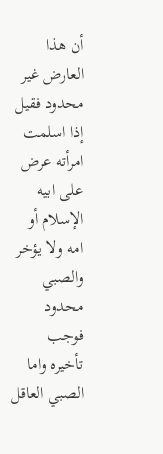أن هذا العارض غير محدود فقيل إذا اسلمت امرأته عرض على ابيه الإسلام أو امه ولا يؤخر والصبي محدود فوجب تأخيره واما الصبي العاقل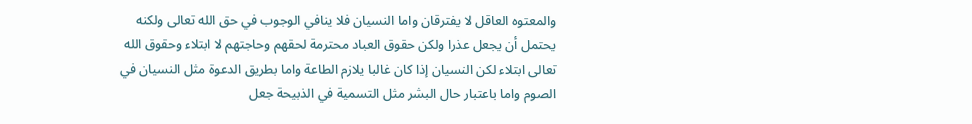والمعتوه العاقل لا يفترقان واما النسيان فلا ينافي الوجوب في حق الله تعالى ولكنه يحتمل أن يجعل عذرا ولكن حقوق العباد محترمة لحقهم وحاجتهم لا ابتلاء وحقوق الله تعالى ابتلاء لكن النسيان إذا كان غالبا يلازم الطاعة واما بطريق الدعوة مثل النسيان في الصوم واما باعتبار حال البشر مثل التسمية في الذبيحة جعل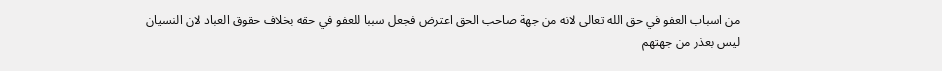من اسباب العفو في حق الله تعالى لانه من جهة صاحب الحق اعترض فجعل سببا للعفو في حقه بخلاف حقوق العباد لان النسيان ليس بعذر من جهتهم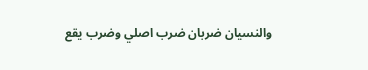والنسيان ضربان ضرب اصلي وضرب يقع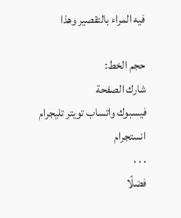فيه المراء بالتقصير وهذا

حجم الخط:
شارك الصفحة
فيسبوك واتساب تويتر تليجرام انستجرام
. . .
فضلًا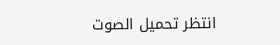انتظر تحميل الصوت